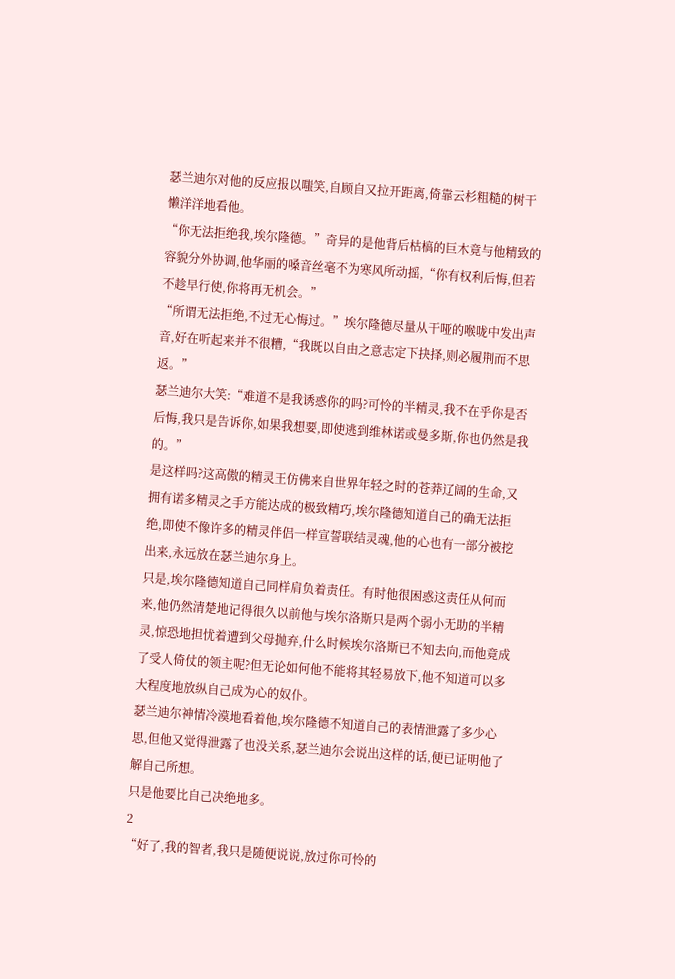瑟兰迪尔对他的反应报以嗤笑,自顾自又拉开距离,倚靠云杉粗糙的树干懒洋洋地看他。
“你无法拒绝我,埃尔隆德。”奇异的是他背后枯槁的巨木竟与他精致的容貌分外协调,他华丽的嗓音丝毫不为寒风所动摇,“你有权利后悔,但若不趁早行使,你将再无机会。”
“所谓无法拒绝,不过无心悔过。”埃尔隆德尽量从干哑的喉咙中发出声音,好在听起来并不很糟,“我既以自由之意志定下抉择,则必履荆而不思返。”
瑟兰迪尔大笑:“难道不是我诱惑你的吗?可怜的半精灵,我不在乎你是否后悔,我只是告诉你,如果我想要,即使逃到维林诺或曼多斯,你也仍然是我的。”
是这样吗?这高傲的精灵王仿佛来自世界年轻之时的苍莽辽阔的生命,又拥有诺多精灵之手方能达成的极致精巧,埃尔隆德知道自己的确无法拒绝,即使不像许多的精灵伴侣一样宣誓联结灵魂,他的心也有一部分被挖出来,永远放在瑟兰迪尔身上。
只是,埃尔隆德知道自己同样肩负着责任。有时他很困惑这责任从何而来,他仍然清楚地记得很久以前他与埃尔洛斯只是两个弱小无助的半精灵,惊恐地担忧着遭到父母抛弃,什么时候埃尔洛斯已不知去向,而他竟成了受人倚仗的领主呢?但无论如何他不能将其轻易放下,他不知道可以多大程度地放纵自己成为心的奴仆。
瑟兰迪尔神情冷漠地看着他,埃尔隆德不知道自己的表情泄露了多少心思,但他又觉得泄露了也没关系,瑟兰迪尔会说出这样的话,便已证明他了解自己所想。
只是他要比自己决绝地多。
2
“好了,我的智者,我只是随便说说,放过你可怜的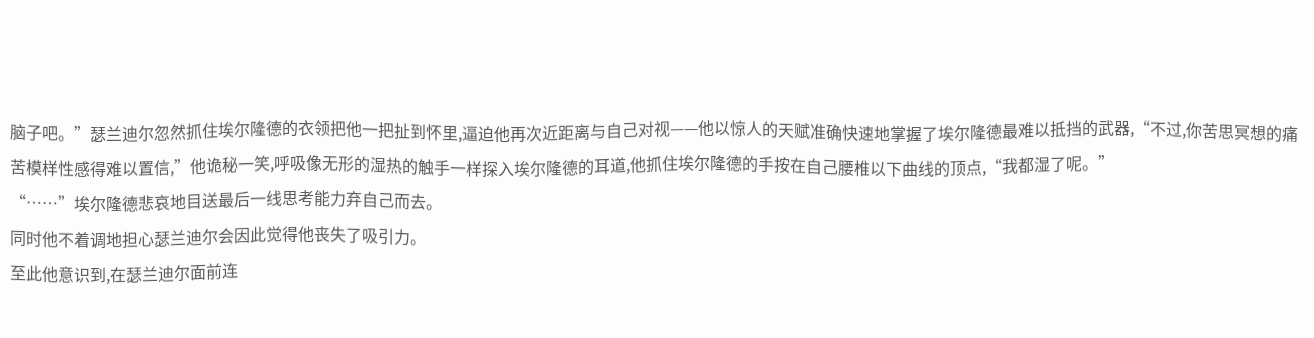脑子吧。”瑟兰迪尔忽然抓住埃尔隆德的衣领把他一把扯到怀里,逼迫他再次近距离与自己对视——他以惊人的天赋准确快速地掌握了埃尔隆德最难以抵挡的武器,“不过,你苦思冥想的痛苦模样性感得难以置信,”他诡秘一笑,呼吸像无形的湿热的触手一样探入埃尔隆德的耳道,他抓住埃尔隆德的手按在自己腰椎以下曲线的顶点,“我都湿了呢。”
“……”埃尔隆德悲哀地目送最后一线思考能力弃自己而去。
同时他不着调地担心瑟兰迪尔会因此觉得他丧失了吸引力。
至此他意识到,在瑟兰迪尔面前连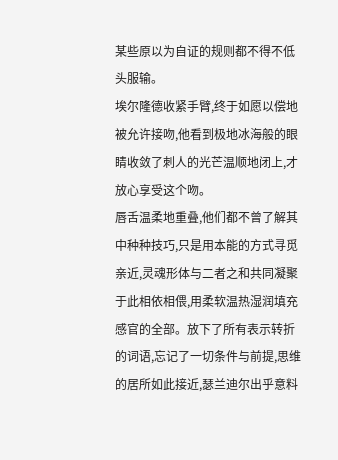某些原以为自证的规则都不得不低头服输。
埃尔隆德收紧手臂,终于如愿以偿地被允许接吻,他看到极地冰海般的眼睛收敛了刺人的光芒温顺地闭上,才放心享受这个吻。
唇舌温柔地重叠,他们都不曾了解其中种种技巧,只是用本能的方式寻觅亲近,灵魂形体与二者之和共同凝聚于此相依相偎,用柔软温热湿润填充感官的全部。放下了所有表示转折的词语,忘记了一切条件与前提,思维的居所如此接近,瑟兰迪尔出乎意料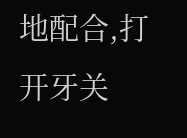地配合,打开牙关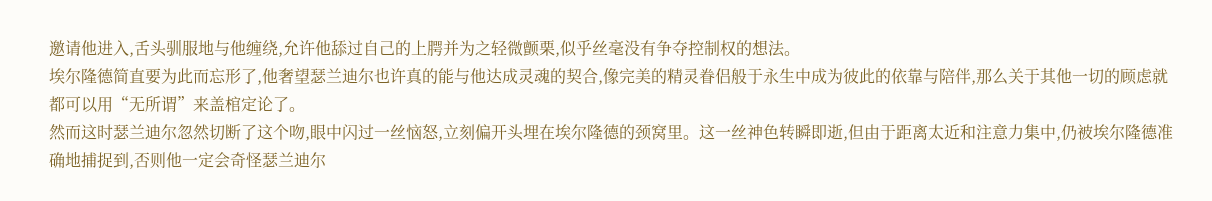邀请他进入,舌头驯服地与他缠绕,允许他舔过自己的上腭并为之轻微颤栗,似乎丝毫没有争夺控制权的想法。
埃尔隆德简直要为此而忘形了,他奢望瑟兰迪尔也许真的能与他达成灵魂的契合,像完美的精灵眷侣般于永生中成为彼此的依靠与陪伴,那么关于其他一切的顾虑就都可以用“无所谓”来盖棺定论了。
然而这时瑟兰迪尔忽然切断了这个吻,眼中闪过一丝恼怒,立刻偏开头埋在埃尔隆德的颈窝里。这一丝神色转瞬即逝,但由于距离太近和注意力集中,仍被埃尔隆德准确地捕捉到,否则他一定会奇怪瑟兰迪尔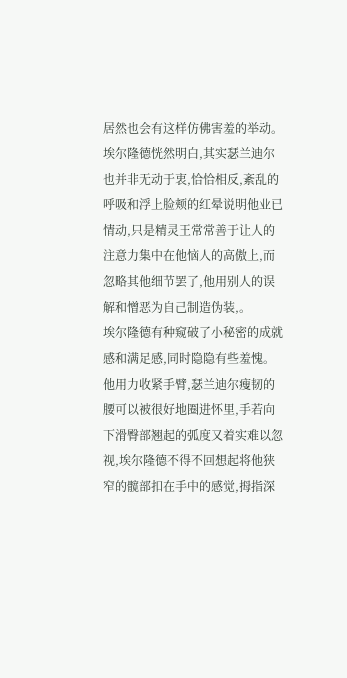居然也会有这样仿佛害羞的举动。
埃尔隆德恍然明白,其实瑟兰迪尔也并非无动于衷,恰恰相反,紊乱的呼吸和浮上脸颊的红晕说明他业已情动,只是精灵王常常善于让人的注意力集中在他恼人的高傲上,而忽略其他细节罢了,他用别人的误解和憎恶为自己制造伪装,。
埃尔隆德有种窥破了小秘密的成就感和满足感,同时隐隐有些羞愧。他用力收紧手臂,瑟兰迪尔瘦韧的腰可以被很好地圈进怀里,手若向下滑臀部翘起的弧度又着实难以忽视,埃尔隆德不得不回想起将他狭窄的髋部扣在手中的感觉,拇指深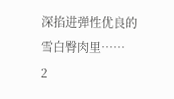深掐进弹性优良的雪白臀肉里……
2